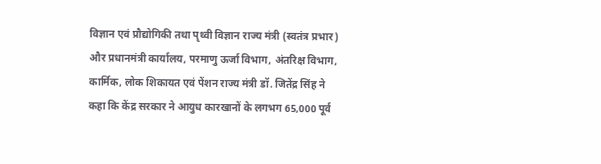विज्ञान एवं प्रौद्योगिकी तथा पृथ्वी विज्ञान राज्य मंत्री (स्वतंत्र प्रभार) और प्रधानमंत्री कार्यालय, परमाणु ऊर्जा विभाग, अंतरिक्ष विभाग, कार्मिक, लोक शिकायत एवं पेंशन राज्य मंत्री डॉ. जितेंद्र सिंह ने कहा कि केंद्र सरकार ने आयुध कारखानों के लगभग 65,000 पूर्व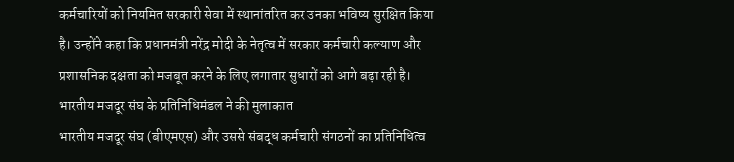कर्मचारियों को नियमित सरकारी सेवा में स्थानांतरित कर उनका भविष्य सुरक्षित किया है। उन्होंने कहा कि प्रधानमंत्री नरेंद्र मोदी के नेतृत्व में सरकार कर्मचारी कल्याण और प्रशासनिक दक्षता को मजबूत करने के लिए लगातार सुधारों को आगे बढ़ा रही है।
भारतीय मजदूर संघ के प्रतिनिधिमंडल ने की मुलाकात
भारतीय मजदूर संघ (बीएमएस) और उससे संबद्ध कर्मचारी संगठनों का प्रतिनिधित्व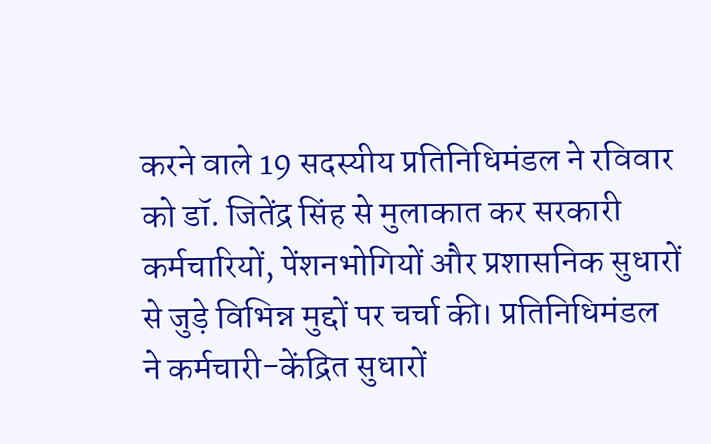करने वाले 19 सदस्यीय प्रतिनिधिमंडल ने रविवार को डॉ. जितेंद्र सिंह से मुलाकात कर सरकारी कर्मचारियों, पेंशनभोगियों और प्रशासनिक सुधारों से जुड़े विभिन्न मुद्दों पर चर्चा की। प्रतिनिधिमंडल ने कर्मचारी-केंद्रित सुधारों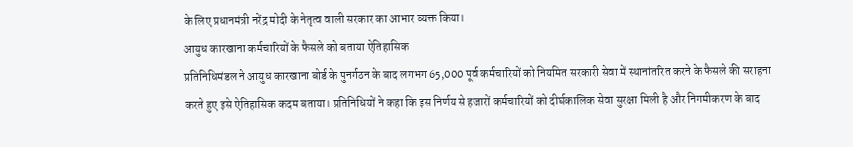के लिए प्रधानमंत्री नरेंद्र मोदी के नेतृत्व वाली सरकार का आभार व्यक्त किया।
आयुध कारखाना कर्मचारियों के फैसले को बताया ऐतिहासिक
प्रतिनिधिमंडल ने आयुध कारखाना बोर्ड के पुनर्गठन के बाद लगभग 65,000 पूर्व कर्मचारियों को नियमित सरकारी सेवा में स्थानांतरित करने के फैसले की सराहना करते हुए इसे ऐतिहासिक कदम बताया। प्रतिनिधियों ने कहा कि इस निर्णय से हजारों कर्मचारियों को दीर्घकालिक सेवा सुरक्षा मिली है और निगमीकरण के बाद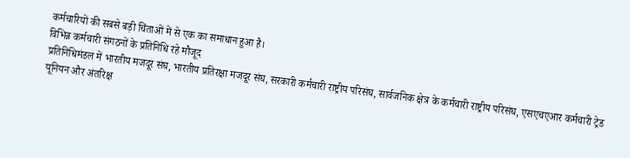कर्मचारियों की सबसे बड़ी चिंताओं में से एक का समाधान हुआ है।
विभिन्न कर्मचारी संगठनों के प्रतिनिधि रहे मौजूद
प्रतिनिधिमंडल में भारतीय मजदूर संघ, भारतीय प्रतिरक्षा मजदूर संघ, सरकारी कर्मचारी राष्ट्रीय परिसंघ, सार्वजनिक क्षेत्र के कर्मचारी राष्ट्रीय परिसंघ, एसएचएआर कर्मचारी ट्रेड यूनियन और अंतरिक्ष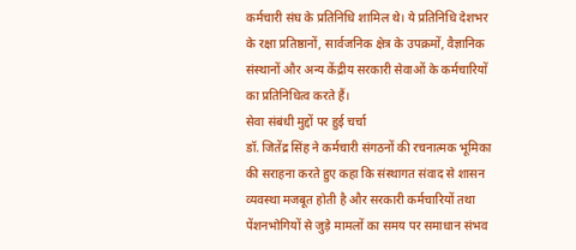कर्मचारी संघ के प्रतिनिधि शामिल थे। ये प्रतिनिधि देशभर के रक्षा प्रतिष्ठानों, सार्वजनिक क्षेत्र के उपक्रमों, वैज्ञानिक संस्थानों और अन्य केंद्रीय सरकारी सेवाओं के कर्मचारियों का प्रतिनिधित्व करते हैं।
सेवा संबंधी मुद्दों पर हुई चर्चा
डॉ. जितेंद्र सिंह ने कर्मचारी संगठनों की रचनात्मक भूमिका की सराहना करते हुए कहा कि संस्थागत संवाद से शासन व्यवस्था मजबूत होती है और सरकारी कर्मचारियों तथा पेंशनभोगियों से जुड़े मामलों का समय पर समाधान संभव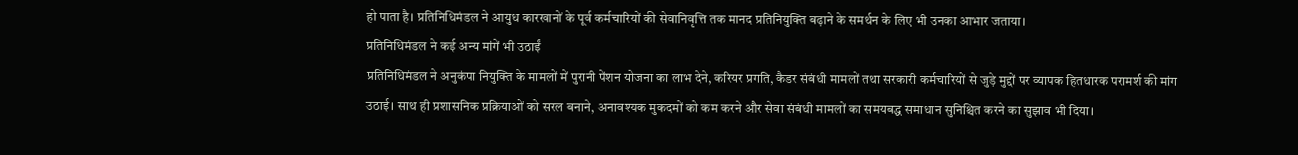हो पाता है। प्रतिनिधिमंडल ने आयुध कारखानों के पूर्व कर्मचारियों की सेवानिवृत्ति तक मानद प्रतिनियुक्ति बढ़ाने के समर्थन के लिए भी उनका आभार जताया।
प्रतिनिधिमंडल ने कई अन्य मांगें भी उठाईं
प्रतिनिधिमंडल ने अनुकंपा नियुक्ति के मामलों में पुरानी पेंशन योजना का लाभ देने, करियर प्रगति, कैडर संबंधी मामलों तथा सरकारी कर्मचारियों से जुड़े मुद्दों पर व्यापक हितधारक परामर्श की मांग उठाई। साथ ही प्रशासनिक प्रक्रियाओं को सरल बनाने, अनावश्यक मुकदमों को कम करने और सेवा संबंधी मामलों का समयबद्ध समाधान सुनिश्चित करने का सुझाव भी दिया।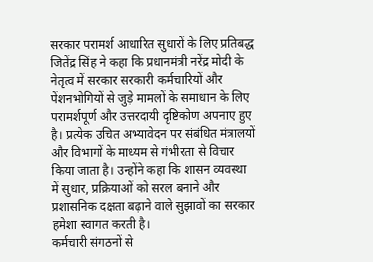सरकार परामर्श आधारित सुधारों के लिए प्रतिबद्ध
जितेंद्र सिंह ने कहा कि प्रधानमंत्री नरेंद्र मोदी के नेतृत्व में सरकार सरकारी कर्मचारियों और पेंशनभोगियों से जुड़े मामलों के समाधान के लिए परामर्शपूर्ण और उत्तरदायी दृष्टिकोण अपनाए हुए है। प्रत्येक उचित अभ्यावेदन पर संबंधित मंत्रालयों और विभागों के माध्यम से गंभीरता से विचार किया जाता है। उन्होंने कहा कि शासन व्यवस्था में सुधार, प्रक्रियाओं को सरल बनाने और प्रशासनिक दक्षता बढ़ाने वाले सुझावों का सरकार हमेशा स्वागत करती है।
कर्मचारी संगठनों से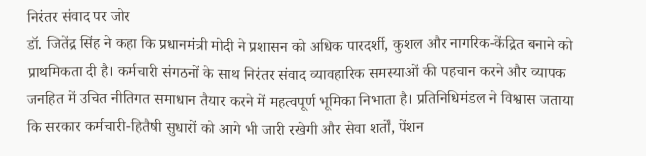निरंतर संवाद पर जोर
डॉ. जितेंद्र सिंह ने कहा कि प्रधानमंत्री मोदी ने प्रशासन को अधिक पारदर्शी, कुशल और नागरिक-केंद्रित बनाने को प्राथमिकता दी है। कर्मचारी संगठनों के साथ निरंतर संवाद व्यावहारिक समस्याओं की पहचान करने और व्यापक जनहित में उचित नीतिगत समाधान तैयार करने में महत्वपूर्ण भूमिका निभाता है। प्रतिनिधिमंडल ने विश्वास जताया कि सरकार कर्मचारी-हितैषी सुधारों को आगे भी जारी रखेगी और सेवा शर्तों, पेंशन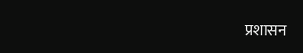प्रशासन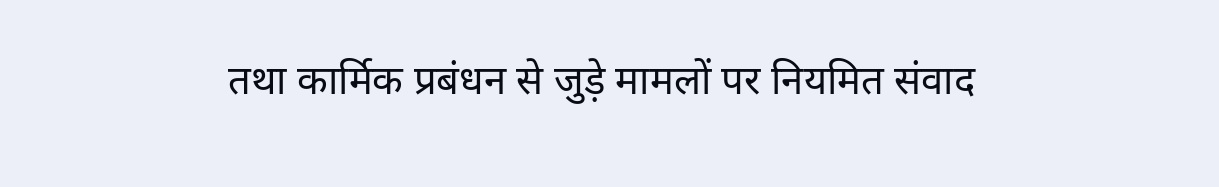तथा कार्मिक प्रबंधन से जुड़े मामलों पर नियमित संवाद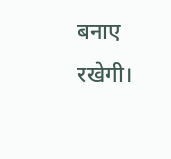बनाए रखेगी।